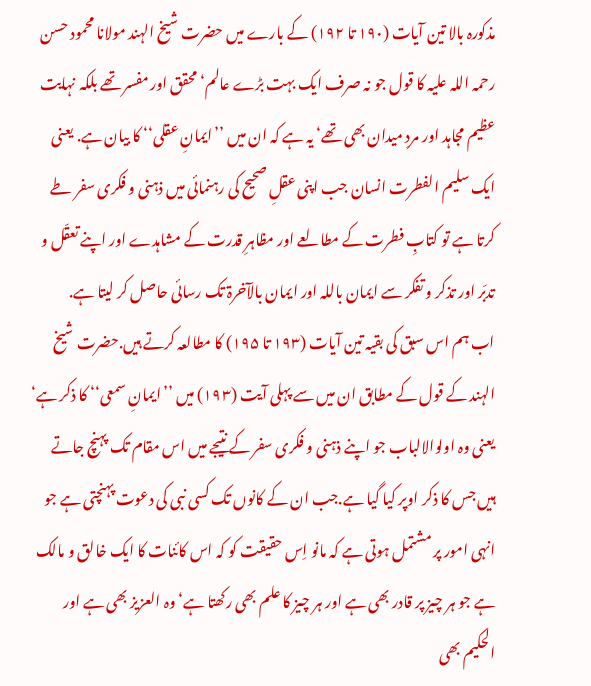مذکورہ بالا تین آیات (۱۹۰ تا ۱۹۲) کے بارے میں حضرت شیخ الہند مولانا محمود حسن رحمہ اللہ علیہ کا قول جو نہ صرف ایک بہت بڑے عالم‘ محقق اور مفسر تھے بلکہ نہایت عظیم مجاہد اور مردِ میدان بھی تھے‘ یہ ہے کہ ان میں ’’ایمانِ عقلی‘‘ کا بیان ہے. یعنی ایک سلیم الفطرت انسان جب اپنی عقلِ صحیح کی رہنمائی میں ذہنی و فکری سفر طے کرتا ہے تو کتابِ فطرت کے مطالعے اور مظاہرِ قدرت کے مشاہدے اور اپنے تعقّل و تدبّر اور تذکر و تفکر سے ایمان باللہ اور ایمان بالآخرۃ تک رسائی حاصل کر لیتا ہے.
اب ہم اس سبق کی بقیہ تین آیات (۱۹۳ تا ۱۹۵) کا مطالعہ کرتے ہیں.حضرت شیخ الہند کے قول کے مطابق ان میں سے پہلی آیت (۱۹۳) میں ’’ایمانِ سمعی‘‘ کا ذکر ہے‘ یعنی وہ اولوالالباب جو اپنے ذہنی و فکری سفر کے نتیجے میں اس مقام تک پہنچ جاتے ہیں جس کا ذکر اوپر کیا گیا ہے.جب ان کے کانوں تک کسی نبی کی دعوت پہنچتی ہے جو انہی امور پر مشتمل ہوتی ہے کہ مانو اِس حقیقت کو کہ اس کائنات کا ایک خالق و مالک ہے جو ہر چیز پر قادر بھی ہے اور ہر چیز کا علم بھی رکھتا ہے‘ وہ العزیز بھی ہے اور الحکیم بھی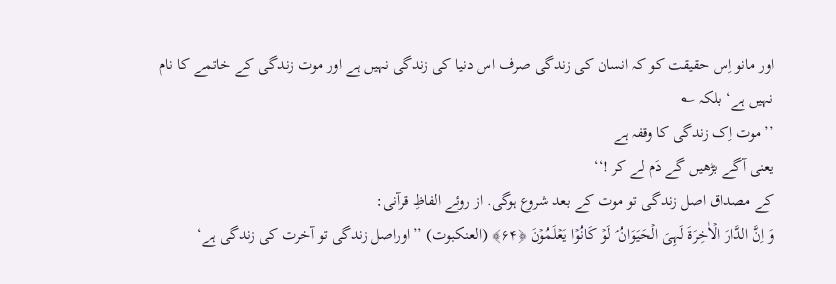اور مانو اِس حقیقت کو کہ انسان کی زندگی صرف اس دنیا کی زندگی نہیں ہے اور موت زندگی کے خاتمے کا نام نہیں ہے‘ بلکہ ؎
’’موت اِک زندگی کا وقفہ ہے
یعنی آگے بڑھیں گے دَم لے کر !‘‘
کے مصداق اصل زندگی تو موت کے بعد شروع ہوگی. از روئے الفاظِ قرآنی:
وَ اِنَّ الدَّارَ الۡاٰخِرَۃَ لَہِیَ الۡحَیَوَانُ ۘ لَوۡ کَانُوۡا یَعۡلَمُوۡنَ ﴿۶۴﴾ (العنکبوت) ’’اوراصل زندگی تو آخرت کی زندگی ہے‘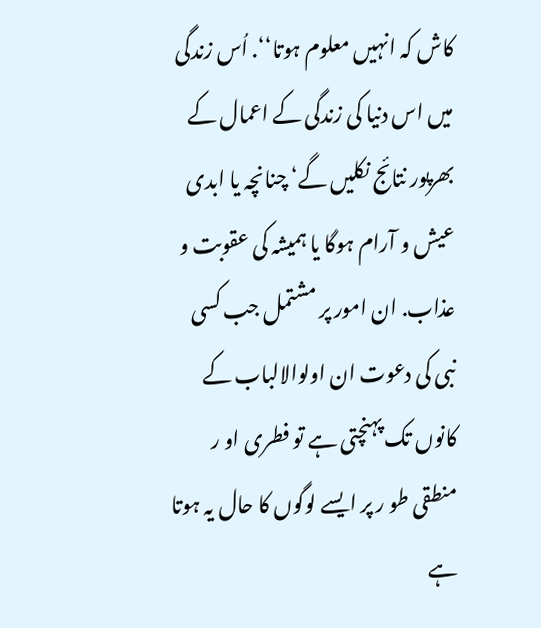کاش کہ انہیں معلوم ہوتا‘‘. اُس زندگی میں اس دنیا کی زندگی کے اعمال کے بھرپور نتائج نکلیں گے‘ چنانچہ یا ابدی عیش و آرام ہوگا یا ہمیشہ کی عقوبت و عذاب. ان امور پر مشتمل جب کسی نبی کی دعوت ان اولوالالباب کے کانوں تک پہنچتی ہے تو فطری او ر منطقی طو ر پر ایسے لوگوں کا حال یہ ہوتا ہے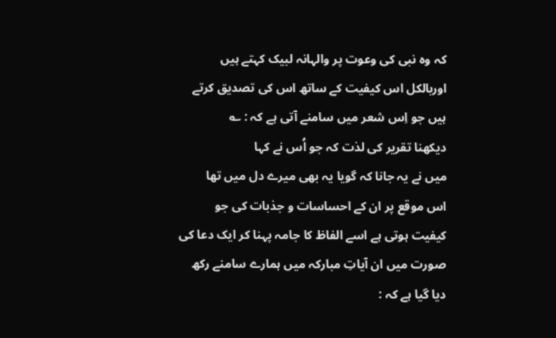کہ وہ نبی کی وعوت پر والہانہ لبیک کہتے ہیں اوربالکل اس کیفیت کے ساتھ اس کی تصدیق کرتے ہیں جو اِس شعر میں سامنے آتی ہے کہ : ؎
دیکھنا تقریر کی لذت کہ جو اُس نے کہا
میں نے یہ جانا کہ گویا یہ بھی میرے دل میں تھا
اس موقع پر ان کے احساسات و جذبات کی جو کیفیت ہوتی ہے اسے الفاظ کا جامہ پہنا کر ایک دعا کی صورت میں ان آیاتِ مبارکہ میں ہمارے سامنے رکھ دیا گیا ہے کہ :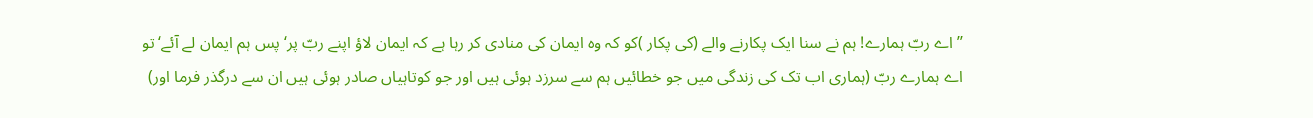’’اے ربّ ہمارے! ہم نے سنا ایک پکارنے والے (کی پکار )کو کہ وہ ایمان کی منادی کر رہا ہے کہ ایمان لاؤ اپنے ربّ پر‘ پس ہم ایمان لے آئے‘ تو اے ہمارے ربّ (ہماری اب تک کی زندگی میں جو خطائیں ہم سے سرزد ہوئی ہیں اور جو کوتاہیاں صادر ہوئی ہیں ان سے درگذر فرما اور)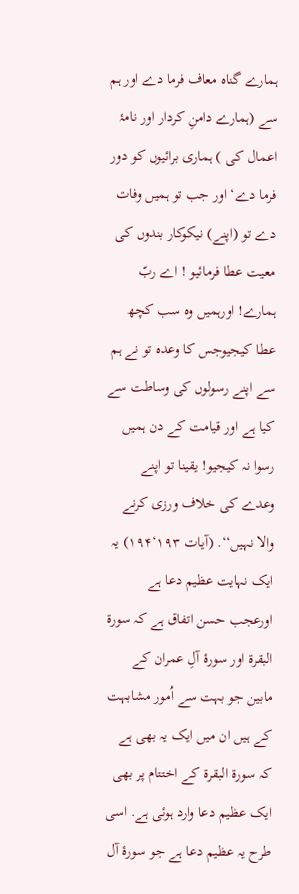ہمارے گناہ معاف فرما دے اور ہم سے (ہمارے دامنِ کردار اور نامۂ اعمال کی ) ہماری برائیوں کو دور فرما دے‘ اور جب تو ہمیں وفات دے تو (اپنے) نیکوکار بندوں کی معیت عطا فرمائیو ! اے ربّ ہمارے! اورہمیں وہ سب کچھ عطا کیجیوجس کا وعدہ تو نے ہم سے اپنے رسولوں کی وساطت سے کیا ہے اور قیامت کے دن ہمیں رسوا نہ کیجیو! یقینا تو اپنے وعدے کی خلاف ورزی کرنے والا نہیں‘‘. (آیات ۱۹۳‘۱۹۴) یہ ایک نہایت عظیم دعا ہے اورعجب حسن اتفاق ہے کہ سورۃ البقرۃ اور سورۂ آلِ عمران کے مابین جو بہت سے اُمور مشابہت کے ہیں ان میں ایک یہ بھی ہے کہ سورۃ البقرۃ کے اختتام پر بھی ایک عظیم دعا وارد ہوئی ہے. اسی طرح یہ عظیم دعا ہے جو سورۂ آل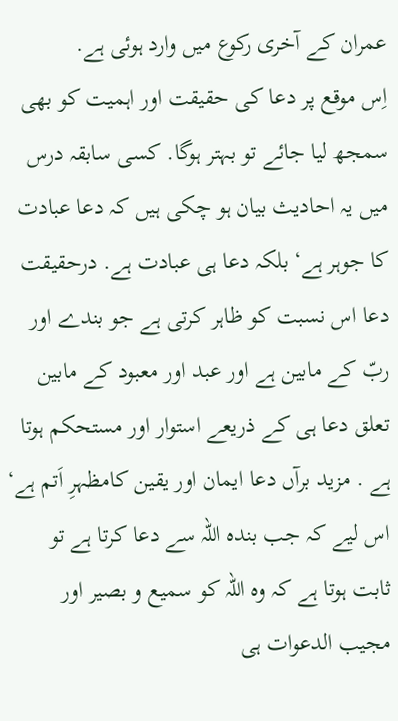عمران کے آخری رکوع میں وارد ہوئی ہے.
اِس موقع پر دعا کی حقیقت اور اہمیت کو بھی سمجھ لیا جائے تو بہتر ہوگا. کسی سابقہ درس میں یہ احادیث بیان ہو چکی ہیں کہ دعا عبادت کا جوہر ہے‘ بلکہ دعا ہی عبادت ہے. درحقیقت دعا اس نسبت کو ظاہر کرتی ہے جو بندے اور ربّ کے مابین ہے اور عبد اور معبود کے مابین تعلق دعا ہی کے ذریعے استوار اور مستحکم ہوتا ہے . مزید برآں دعا ایمان اور یقین کامظہرِ اَتم ہے‘ اس لیے کہ جب بندہ اللہ سے دعا کرتا ہے تو ثابت ہوتا ہے کہ وہ اللہ کو سمیع و بصیر اور مجیب الدعوات ہی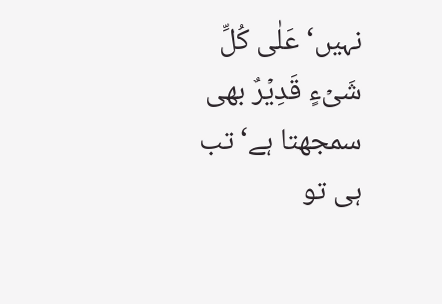نہیں‘ عَلٰی کُلِّ شَیۡءٍ قَدِیۡرٌ بھی سمجھتا ہے‘ تب ہی تو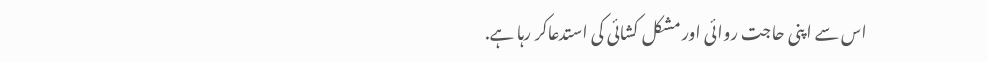اس سے اپنی حاجت روائی اور مشکل کشائی کی استدعاکر رہا ہے.